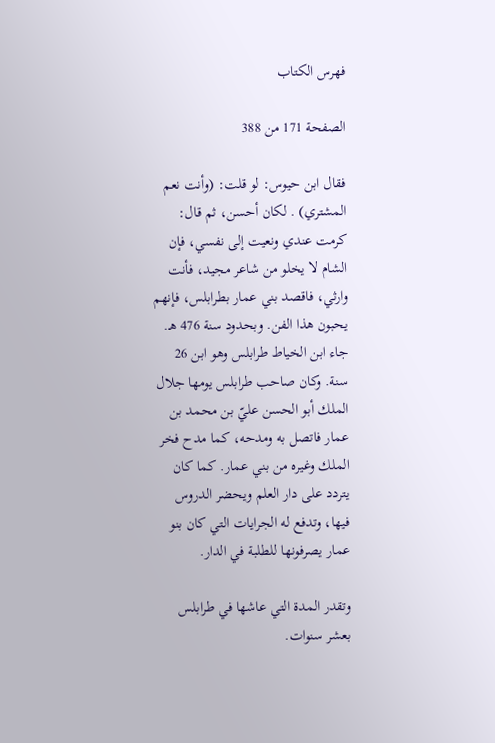فهرس الكتاب

الصفحة 171 من 388

فقال ابن حيوس: لو قلت: (وأنت نعم المشتري) . لكان أحسن، ثم قال: كرمت عندي ونعيت إلى نفسي، فإن الشام لا يخلو من شاعر مجيد، فأنت وارثي، فاقصد بني عمار بطرابلس، فإنهم يحبون هذا الفن. وبحدود سنة 476 هـ. جاء ابن الخياط طرابلس وهو ابن 26 سنة. وكان صاحب طرابلس يومها جلال الملك أبو الحسن عليّ بن محمد بن عمار فاتصل به ومدحه، كما مدح فخر الملك وغيره من بني عمار. كما كان يتردد على دار العلم ويحضر الدروس فيها، وتدفع له الجرايات التي كان بنو عمار يصرفونها للطلبة في الدار.

وتقدر المدة التي عاشها في طرابلس بعشر سنوات.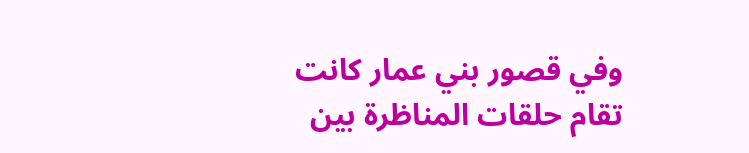وفي قصور بني عمار كانت تقام حلقات المناظرة بين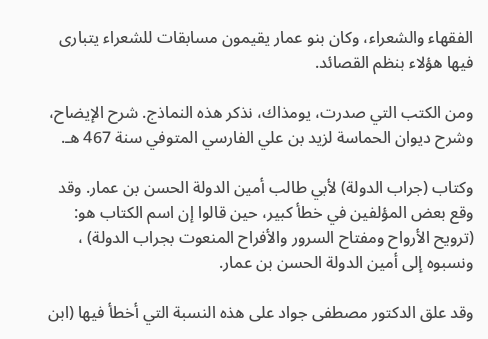الفقهاء والشعراء، وكان بنو عمار يقيمون مسابقات للشعراء يتبارى فيها هؤلاء بنظم القصائد.

ومن الكتب التي صدرت، يومذاك، نذكر هذه النماذج. شرح الإيضاح، وشرح ديوان الحماسة لزيد بن علي الفارسي المتوفي سنة 467 هـ.

وكتاب (جراب الدولة) لأبي طالب أمين الدولة الحسن بن عمار. وقد وقع بعض المؤلفين في خطأ كبير، حين قالوا إن اسم الكتاب هو: (ترويح الأرواح ومفتاح السرور والأفراح المنعوت بجراب الدولة) ، ونسبوه إلى أمين الدولة الحسن بن عمار.

وقد علق الدكتور مصطفى جواد على هذه النسبة التي أخطأ فيها (ابن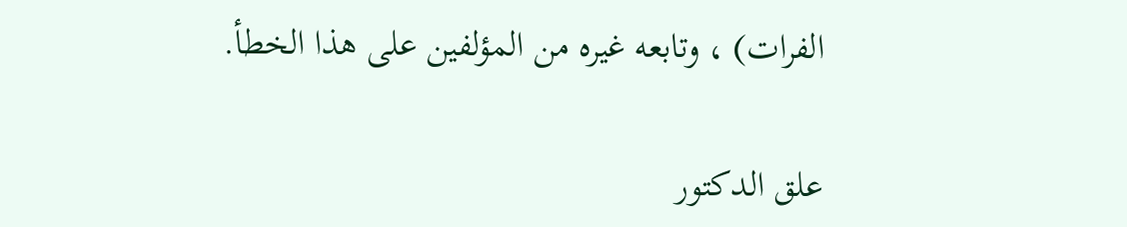الفرات) ، وتابعه غيره من المؤلفين على هذا الخطأ.

علق الدكتور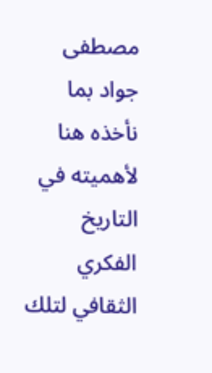مصطفى جواد بما نأخذه هنا لأهميته في التاريخ الفكري الثقافي لتلك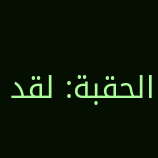الحقبة: لقد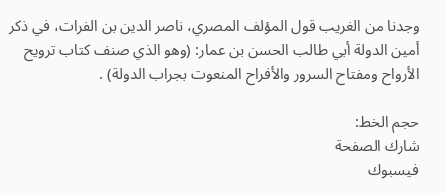وجدنا من الغريب قول المؤلف المصري، ناصر الدين بن الفرات، في ذكر أمين الدولة أبي طالب الحسن بن عمار: (وهو الذي صنف كتاب ترويح الأرواح ومفتاح السرور والأفراح المنعوت بجراب الدولة) .

حجم الخط:
شارك الصفحة
فيسبوك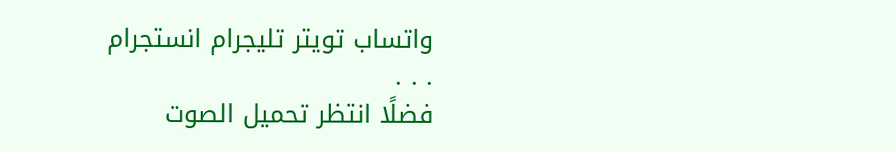واتساب تويتر تليجرام انستجرام
. . .
فضلًا انتظر تحميل الصوت